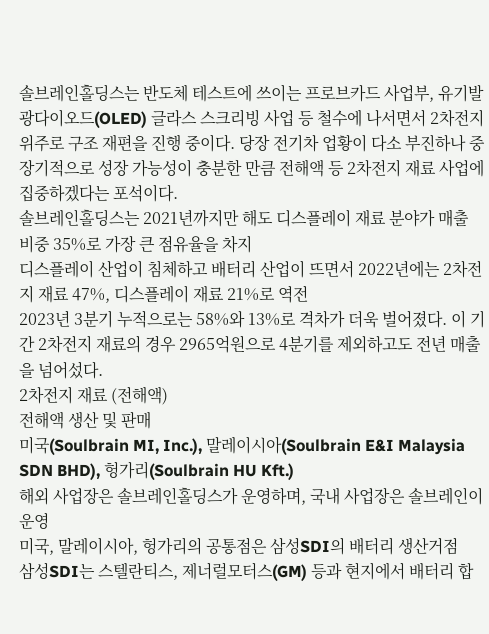솔브레인홀딩스는 반도체 테스트에 쓰이는 프로브카드 사업부, 유기발광다이오드(OLED) 글라스 스크리빙 사업 등 철수에 나서면서 2차전지 위주로 구조 재편을 진행 중이다. 당장 전기차 업황이 다소 부진하나 중장기적으로 성장 가능성이 충분한 만큼 전해액 등 2차전지 재료 사업에 집중하겠다는 포석이다.
솔브레인홀딩스는 2021년까지만 해도 디스플레이 재료 분야가 매출 비중 35%로 가장 큰 점유율을 차지
디스플레이 산업이 침체하고 배터리 산업이 뜨면서 2022년에는 2차전지 재료 47%, 디스플레이 재료 21%로 역전
2023년 3분기 누적으로는 58%와 13%로 격차가 더욱 벌어졌다. 이 기간 2차전지 재료의 경우 2965억원으로 4분기를 제외하고도 전년 매출을 넘어섰다.
2차전지 재료 (전해액)
전해액 생산 및 판매
미국(Soulbrain MI, Inc.), 말레이시아(Soulbrain E&I Malaysia SDN BHD), 헝가리(Soulbrain HU Kft.)
해외 사업장은 솔브레인홀딩스가 운영하며, 국내 사업장은 솔브레인이 운영
미국, 말레이시아, 헝가리의 공통점은 삼성SDI의 배터리 생산거점
삼성SDI는 스텔란티스, 제너럴모터스(GM) 등과 현지에서 배터리 합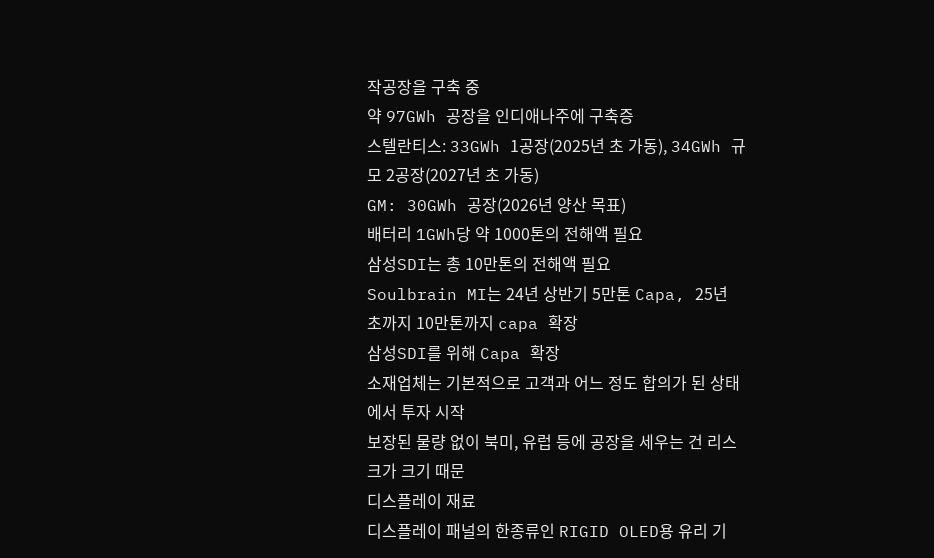작공장을 구축 중
약 97GWh 공장을 인디애나주에 구축증
스텔란티스: 33GWh 1공장(2025년 초 가동), 34GWh 규모 2공장(2027년 초 가동)
GM: 30GWh 공장(2026년 양산 목표)
배터리 1GWh당 약 1000톤의 전해액 필요
삼성SDI는 총 10만톤의 전해액 필요
Soulbrain MI는 24년 상반기 5만톤 Capa, 25년 초까지 10만톤까지 capa 확장
삼성SDI를 위해 Capa 확장
소재업체는 기본적으로 고객과 어느 정도 합의가 된 상태에서 투자 시작
보장된 물량 없이 북미, 유럽 등에 공장을 세우는 건 리스크가 크기 때문
디스플레이 재료
디스플레이 패널의 한종류인 RIGID OLED용 유리 기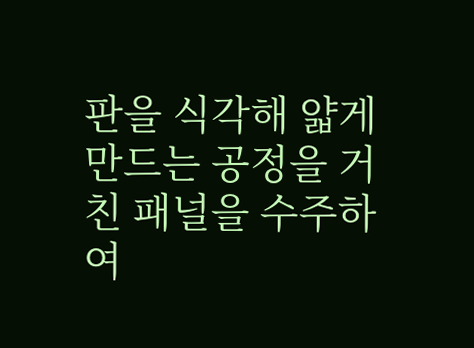판을 식각해 얇게 만드는 공정을 거친 패널을 수주하여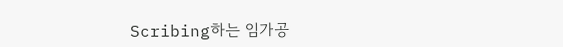Scribing하는 임가공